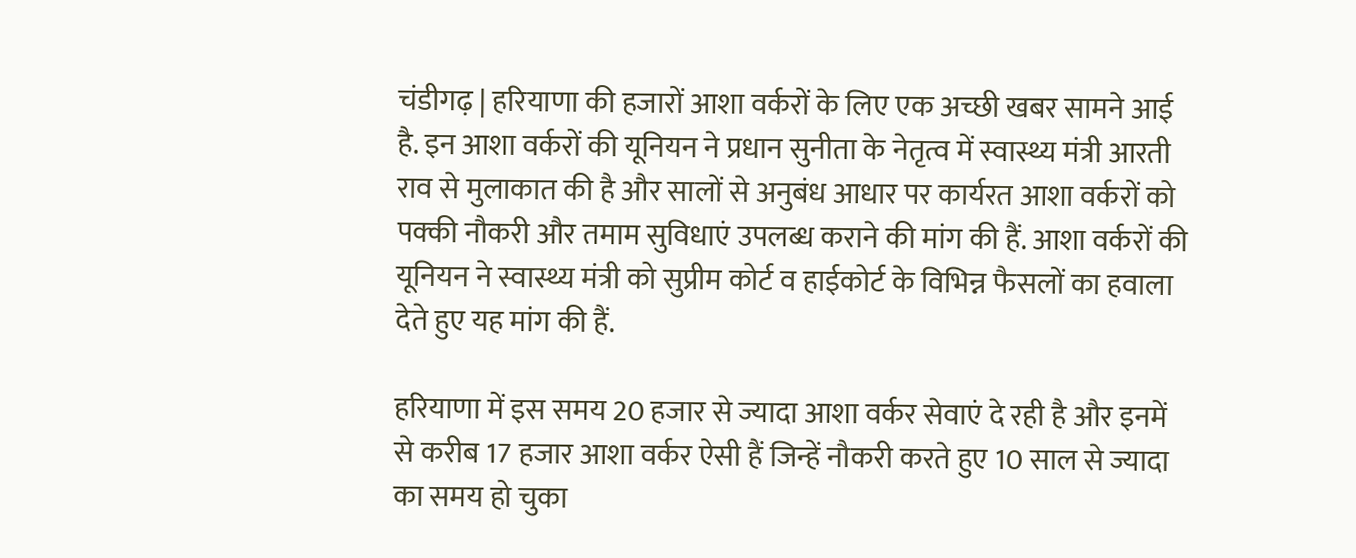चंडीगढ़ | हरियाणा की हजारों आशा वर्करों के लिए एक अच्छी खबर सामने आई है. इन आशा वर्करों की यूनियन ने प्रधान सुनीता के नेतृत्व में स्वास्थ्य मंत्री आरती राव से मुलाकात की है और सालों से अनुबंध आधार पर कार्यरत आशा वर्करों को पक्की नौकरी और तमाम सुविधाएं उपलब्ध कराने की मांग की हैं. आशा वर्करों की यूनियन ने स्वास्थ्य मंत्री को सुप्रीम कोर्ट व हाईकोर्ट के विभिन्न फैसलों का हवाला देते हुए यह मांग की हैं.

हरियाणा में इस समय 20 हजार से ज्यादा आशा वर्कर सेवाएं दे रही है और इनमें से करीब 17 हजार आशा वर्कर ऐसी हैं जिन्हें नौकरी करते हुए 10 साल से ज्यादा का समय हो चुका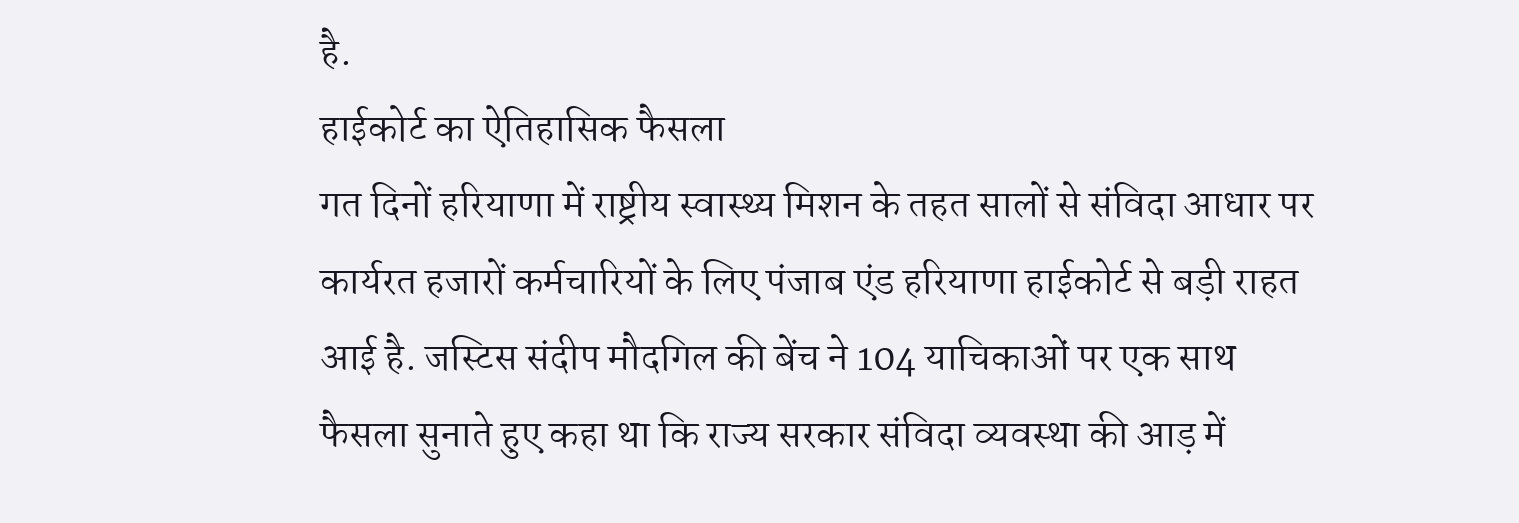है.
हाईकोर्ट का ऐतिहासिक फैसला
गत दिनों हरियाणा में राष्ट्रीय स्वास्थ्य मिशन के तहत सालों से संविदा आधार पर कार्यरत हजारों कर्मचारियों के लिए पंजाब एंड हरियाणा हाईकोर्ट से बड़ी राहत आई है. जस्टिस संदीप मौदगिल की बेंच ने 104 याचिकाओं पर एक साथ फैसला सुनाते हुए कहा था कि राज्य सरकार संविदा व्यवस्था की आड़ में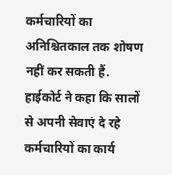कर्मचारियों का अनिश्चितकाल तक शोषण नहीं कर सकती हैं.
हाईकोर्ट ने कहा कि सालों से अपनी सेवाएं दे रहे कर्मचारियों का कार्य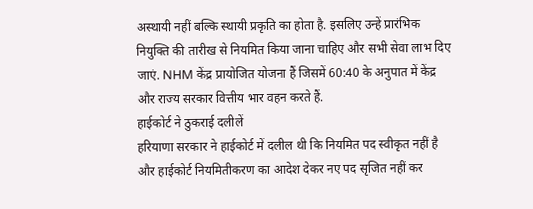अस्थायी नहीं बल्कि स्थायी प्रकृति का होता है. इसलिए उन्हें प्रारंभिक नियुक्ति की तारीख से नियमित किया जाना चाहिए और सभी सेवा लाभ दिए जाएं. NHM केंद्र प्रायोजित योजना हैं जिसमें 60:40 के अनुपात में केंद्र और राज्य सरकार वित्तीय भार वहन करते हैं.
हाईकोर्ट ने ठुकराई दलीलें
हरियाणा सरकार ने हाईकोर्ट में दलील थी कि नियमित पद स्वीकृत नहीं है और हाईकोर्ट नियमितीकरण का आदेश देकर नए पद सृजित नहीं कर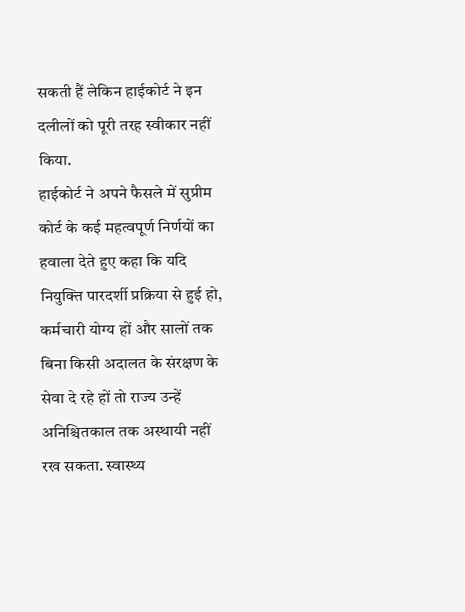सकती हैं लेकिन हाईकोर्ट ने इन दलीलों को पूरी तरह स्वीकार नहीं किया.
हाईकोर्ट ने अपने फैसले में सुप्रीम कोर्ट के कई महत्वपूर्ण निर्णयों का हवाला देते हुए कहा कि यदि नियुक्ति पारदर्शी प्रक्रिया से हुई हो, कर्मचारी योग्य हों और सालों तक बिना किसी अदालत के संरक्षण के सेवा दे रहे हों तो राज्य उन्हें अनिश्चितकाल तक अस्थायी नहीं रख सकता. स्वास्थ्य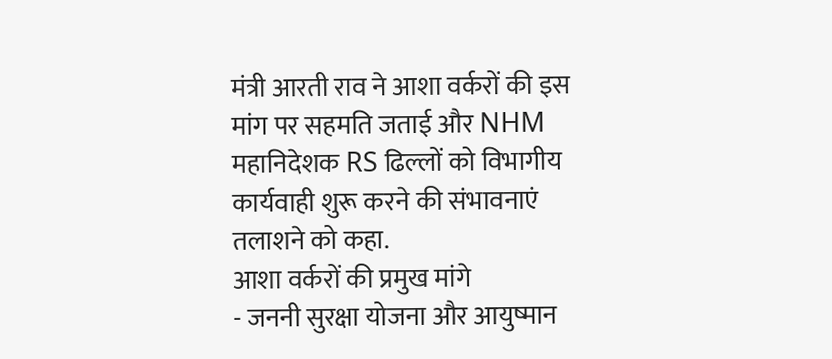मंत्री आरती राव ने आशा वर्करों की इस मांग पर सहमति जताई और NHM महानिदेशक RS ढिल्लों को विभागीय कार्यवाही शुरू करने की संभावनाएं तलाशने को कहा.
आशा वर्करों की प्रमुख मांगे
- जननी सुरक्षा योजना और आयुष्मान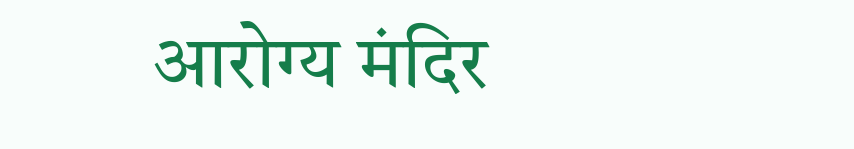आरोग्य मंदिर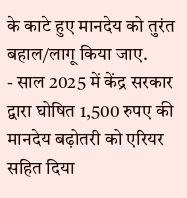के काटे हुए मानदेय को तुरंत बहाल/लागू किया जाए.
- साल 2025 में केंद्र सरकार द्वारा घोषित 1,500 रुपए की मानदेय बढ़ोतरी को एरियर सहित दिया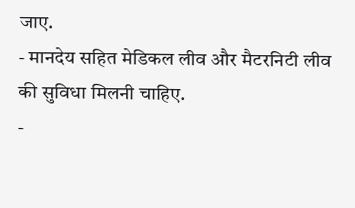जाए.
- मानदेय सहित मेडिकल लीव और मैटरनिटी लीव की सुविधा मिलनी चाहिए.
-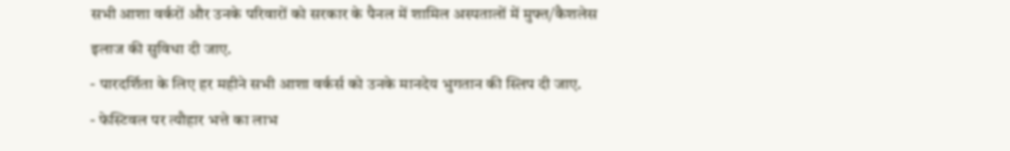सभी आशा वर्करों और उनके परिवारों को सरकार के पैनल में शामिल अस्पतालों में मुफ्त/कैशलेस इलाज की सुविधा दी जाए.
- पारदर्शिता के लिए हर महीने सभी आशा वर्कर्स को उनके मानदेय भुगतान की स्लिप दी जाए.
- फेस्टिवल पर त्यौहार भत्ते का लाभ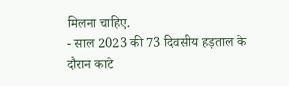मिलना चाहिए.
- साल 2023 की 73 दिवसीय हड़ताल के दौरान काटे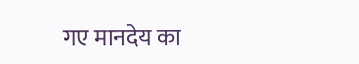गए मानदेय का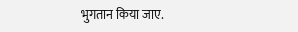भुगतान किया जाए.